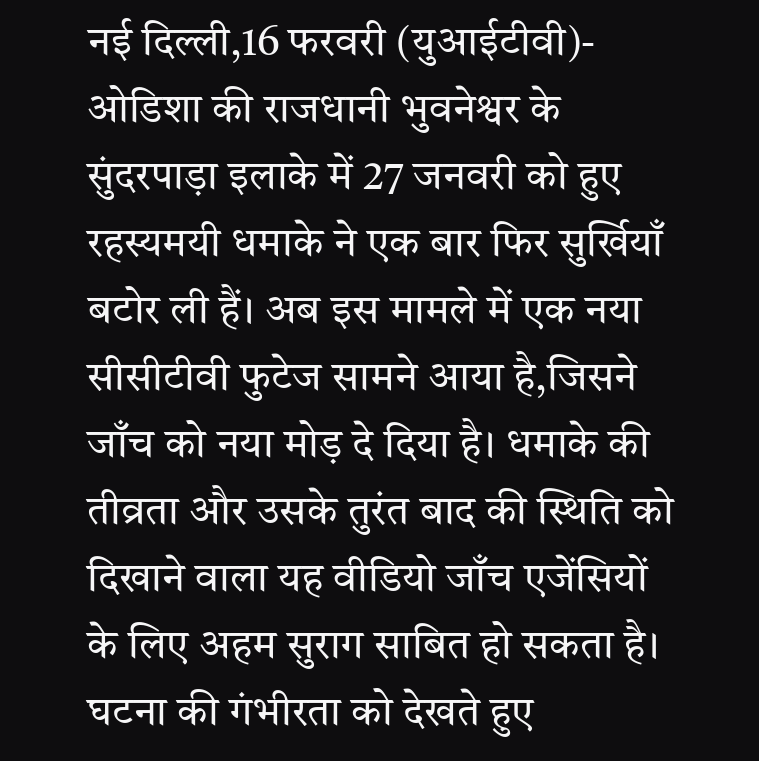नई दिल्ली,16 फरवरी (युआईटीवी)- ओडिशा की राजधानी भुवनेश्वर के सुंदरपाड़ा इलाके में 27 जनवरी को हुए रहस्यमयी धमाके ने एक बार फिर सुर्खियाँ बटोर ली हैं। अब इस मामले में एक नया सीसीटीवी फुटेज सामने आया है,जिसने जाँच को नया मोड़ दे दिया है। धमाके की तीव्रता और उसके तुरंत बाद की स्थिति को दिखाने वाला यह वीडियो जाँच एजेंसियों के लिए अहम सुराग साबित हो सकता है। घटना की गंभीरता को देखते हुए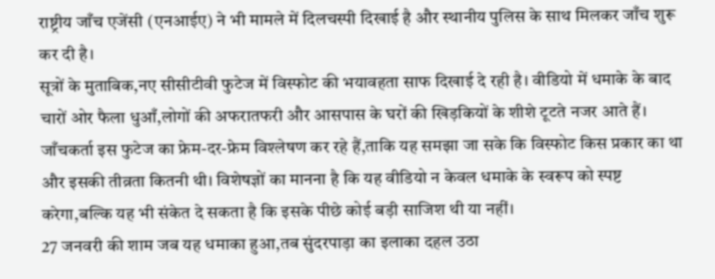राष्ट्रीय जाँच एजेंसी (एनआईए) ने भी मामले में दिलचस्पी दिखाई है और स्थानीय पुलिस के साथ मिलकर जाँच शुरू कर दी है।
सूत्रों के मुताबिक,नए सीसीटीवी फुटेज में विस्फोट की भयावहता साफ दिखाई दे रही है। वीडियो में धमाके के बाद चारों ओर फैला धुआँ,लोगों की अफरातफरी और आसपास के घरों की खिड़कियों के शीशे टूटते नजर आते हैं। जाँचकर्ता इस फुटेज का फ्रेम-दर-फ्रेम विश्लेषण कर रहे हैं,ताकि यह समझा जा सके कि विस्फोट किस प्रकार का था और इसकी तीव्रता कितनी थी। विशेषज्ञों का मानना है कि यह वीडियो न केवल धमाके के स्वरूप को स्पष्ट करेगा,बल्कि यह भी संकेत दे सकता है कि इसके पीछे कोई बड़ी साजिश थी या नहीं।
27 जनवरी की शाम जब यह धमाका हुआ,तब सुंदरपाड़ा का इलाका दहल उठा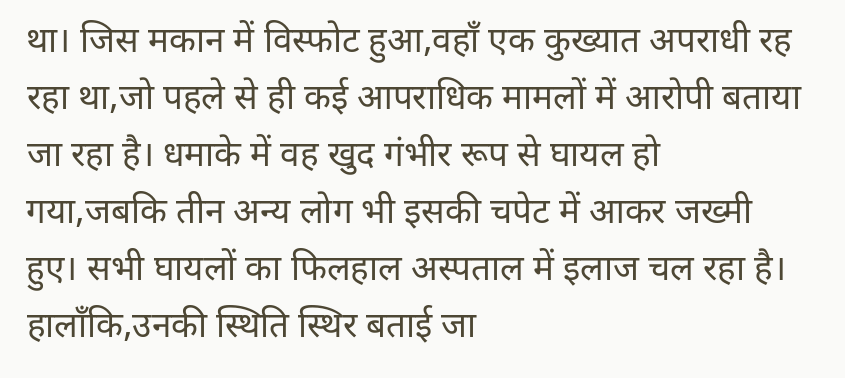था। जिस मकान में विस्फोट हुआ,वहाँ एक कुख्यात अपराधी रह रहा था,जो पहले से ही कई आपराधिक मामलों में आरोपी बताया जा रहा है। धमाके में वह खुद गंभीर रूप से घायल हो गया,जबकि तीन अन्य लोग भी इसकी चपेट में आकर जख्मी हुए। सभी घायलों का फिलहाल अस्पताल में इलाज चल रहा है। हालाँकि,उनकी स्थिति स्थिर बताई जा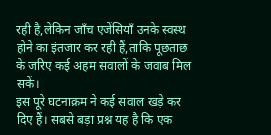रही है,लेकिन जाँच एजेंसियाँ उनके स्वस्थ होने का इंतजार कर रही हैं,ताकि पूछताछ के जरिए कई अहम सवालों के जवाब मिल सकें।
इस पूरे घटनाक्रम ने कई सवाल खड़े कर दिए हैं। सबसे बड़ा प्रश्न यह है कि एक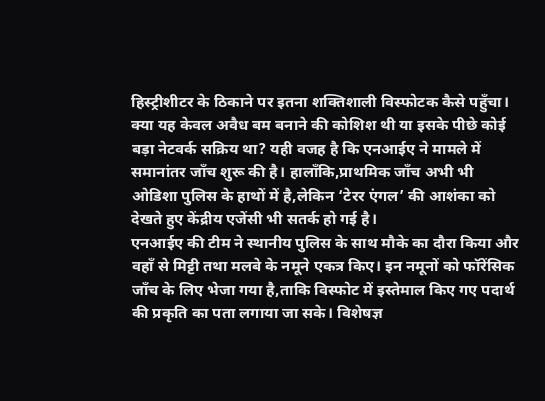हिस्ट्रीशीटर के ठिकाने पर इतना शक्तिशाली विस्फोटक कैसे पहुँचा। क्या यह केवल अवैध बम बनाने की कोशिश थी या इसके पीछे कोई बड़ा नेटवर्क सक्रिय था? यही वजह है कि एनआईए ने मामले में समानांतर जाँच शुरू की है। हालाँकि,प्राथमिक जाँच अभी भी ओडिशा पुलिस के हाथों में है,लेकिन ‘टेरर एंगल’ की आशंका को देखते हुए केंद्रीय एजेंसी भी सतर्क हो गई है।
एनआईए की टीम ने स्थानीय पुलिस के साथ मौके का दौरा किया और वहाँ से मिट्टी तथा मलबे के नमूने एकत्र किए। इन नमूनों को फॉरेंसिक जाँच के लिए भेजा गया है,ताकि विस्फोट में इस्तेमाल किए गए पदार्थ की प्रकृति का पता लगाया जा सके। विशेषज्ञ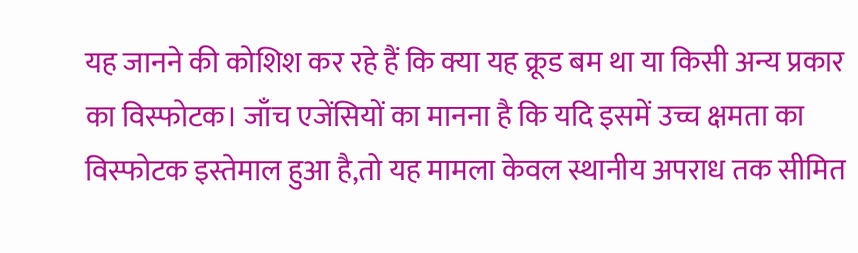यह जानने की कोशिश कर रहे हैं कि क्या यह क्रूड बम था या किसी अन्य प्रकार का विस्फोटक। जाँच एजेंसियों का मानना है कि यदि इसमें उच्च क्षमता का विस्फोटक इस्तेमाल हुआ है,तो यह मामला केवल स्थानीय अपराध तक सीमित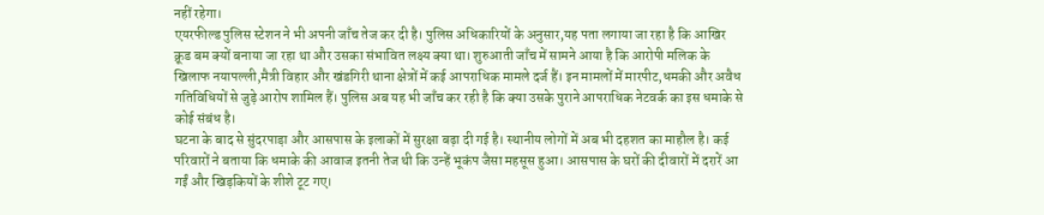नहीं रहेगा।
एयरफील्ड पुलिस स्टेशन ने भी अपनी जाँच तेज कर दी है। पुलिस अधिकारियों के अनुसार,यह पता लगाया जा रहा है कि आखिर क्रूड बम क्यों बनाया जा रहा था और उसका संभावित लक्ष्य क्या था। शुरुआती जाँच में सामने आया है कि आरोपी मलिक के खिलाफ नयापल्ली,मैत्री विहार और खंडगिरी थाना क्षेत्रों में कई आपराधिक मामले दर्ज हैं। इन मामलों में मारपीट,धमकी और अवैध गतिविधियों से जुड़े आरोप शामिल हैं। पुलिस अब यह भी जाँच कर रही है कि क्या उसके पुराने आपराधिक नेटवर्क का इस धमाके से कोई संबंध है।
घटना के बाद से सुंदरपाड़ा और आसपास के इलाकों में सुरक्षा बढ़ा दी गई है। स्थानीय लोगों में अब भी दहशत का माहौल है। कई परिवारों ने बताया कि धमाके की आवाज इतनी तेज थी कि उन्हें भूकंप जैसा महसूस हुआ। आसपास के घरों की दीवारों में दरारें आ गईं और खिड़कियों के शीशे टूट गए।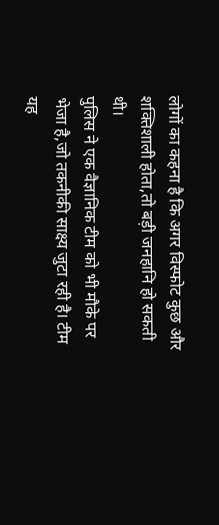लोगों का कहना है कि अगर विस्फोट कुछ और शक्तिशाली होता,तो बड़ी जनहानि हो सकती थी।
पुलिस ने एक वैज्ञानिक टीम को भी मौके पर भेजा है,जो तकनीकी साक्ष्य जुटा रही है। टीम यह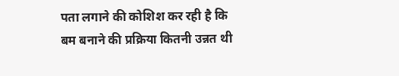पता लगाने की कोशिश कर रही है कि बम बनाने की प्रक्रिया कितनी उन्नत थी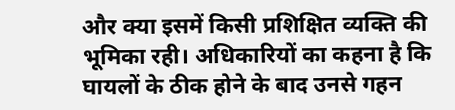और क्या इसमें किसी प्रशिक्षित व्यक्ति की भूमिका रही। अधिकारियों का कहना है कि घायलों के ठीक होने के बाद उनसे गहन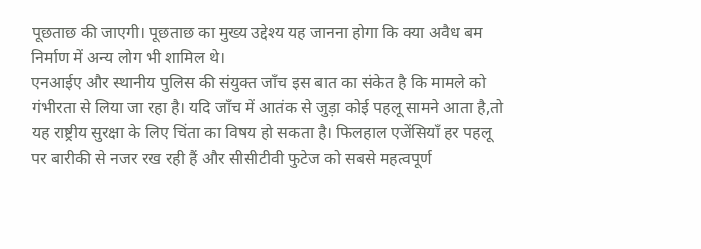पूछताछ की जाएगी। पूछताछ का मुख्य उद्देश्य यह जानना होगा कि क्या अवैध बम निर्माण में अन्य लोग भी शामिल थे।
एनआईए और स्थानीय पुलिस की संयुक्त जाँच इस बात का संकेत है कि मामले को गंभीरता से लिया जा रहा है। यदि जाँच में आतंक से जुड़ा कोई पहलू सामने आता है,तो यह राष्ट्रीय सुरक्षा के लिए चिंता का विषय हो सकता है। फिलहाल एजेंसियाँ हर पहलू पर बारीकी से नजर रख रही हैं और सीसीटीवी फुटेज को सबसे महत्वपूर्ण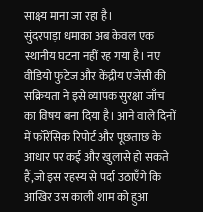साक्ष्य माना जा रहा है।
सुंदरपाड़ा धमाका अब केवल एक स्थानीय घटना नहीं रह गया है। नए वीडियो फुटेज और केंद्रीय एजेंसी की सक्रियता ने इसे व्यापक सुरक्षा जाँच का विषय बना दिया है। आने वाले दिनों में फॉरेंसिक रिपोर्ट और पूछताछ के आधार पर कई और खुलासे हो सकते हैं,जो इस रहस्य से पर्दा उठाएँगे कि आखिर उस काली शाम को हुआ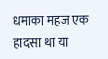धमाका महज एक हादसा था या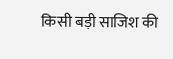किसी बड़ी साजिश की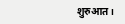शुरुआत।